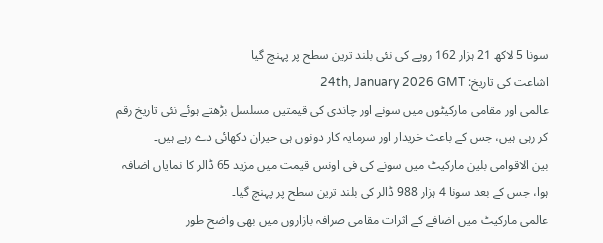سونا 5 لاکھ 21 ہزار 162 روپے کی نئی بلند ترین سطح پر پہنچ گیا
اشاعت کی تاریخ: 24th, January 2026 GMT
عالمی اور مقامی مارکیٹوں میں سونے اور چاندی کی قیمتیں مسلسل بڑھتے ہوئے نئی تاریخ رقم کر رہی ہیں، جس کے باعث خریدار اور سرمایہ کار دونوں ہی حیران دکھائی دے رہے ہیں۔
بین الاقوامی بلین مارکیٹ میں سونے کی فی اونس قیمت میں مزید 65 ڈالر کا نمایاں اضافہ ہوا، جس کے بعد سونا 4 ہزار 988 ڈالر کی بلند ترین سطح پر پہنچ گیا۔
عالمی مارکیٹ میں اضافے کے اثرات مقامی صرافہ بازاروں میں بھی واضح طور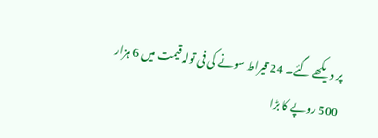پر دیکھے گئے۔ 24 قیراط سونے کی فی تولہ قیمت میں 6 ہزار 500 روپے کا بڑا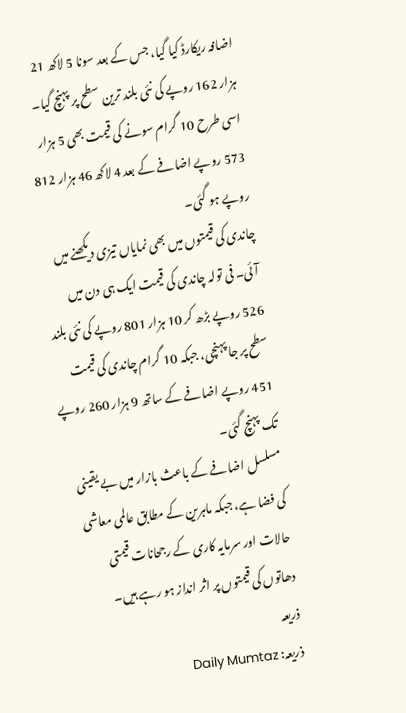اضافہ ریکارڈ کیا گیا، جس کے بعد سونا 5 لاکھ 21 ہزار 162 روپے کی نئی بلند ترین سطح پر پہنچ گیا۔ اسی طرح 10 گرام سونے کی قیمت بھی 5 ہزار 573 روپے اضافے کے بعد 4 لاکھ 46 ہزار 812 روپے ہو گئی۔
چاندی کی قیمتوں میں بھی نمایاں تیزی دیکھنے میں آئی۔ فی تولہ چاندی کی قیمت ایک ہی دن میں 526 روپے بڑھ کر 10 ہزار 801 روپے کی نئی بلند سطح پر جا پہنچی، جبکہ 10 گرام چاندی کی قیمت 451 روپے اضافے کے ساتھ 9 ہزار 260 روپے تک پہنچ گئی۔
مسلسل اضافے کے باعث بازار میں بے یقینی کی فضا ہے، جبکہ ماہرین کے مطابق عالمی معاشی حالات اور سرمایہ کاری کے رجحانات قیمتی دھاتوں کی قیمتوں پر اثر انداز ہو رہے ہیں۔
ذریعہ
ذریعہ: Daily Mumtaz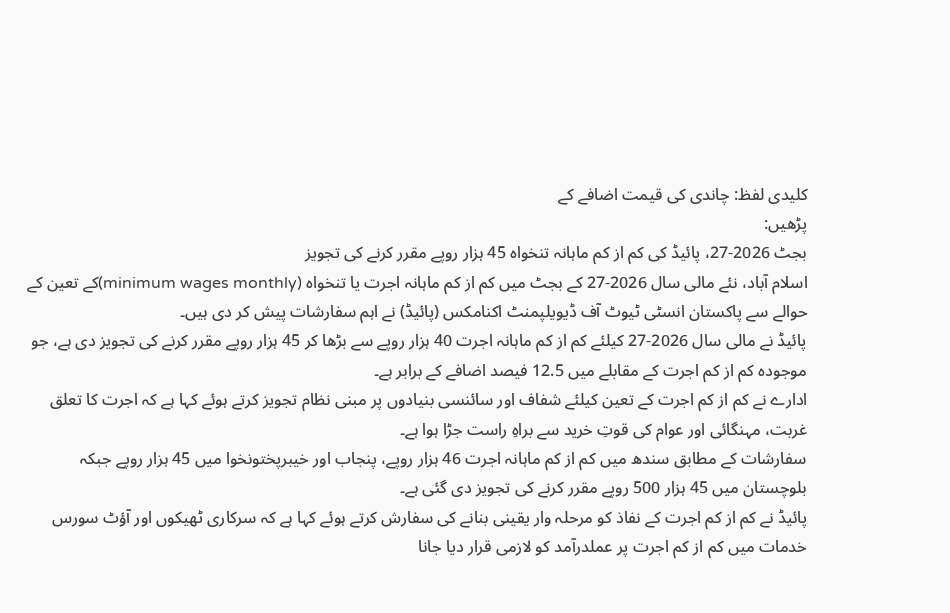کلیدی لفظ: چاندی کی قیمت اضافے کے
پڑھیں:
بجٹ 2026-27، پائیڈ کی کم از کم ماہانہ تنخواہ 45 ہزار روپے مقرر کرنے کی تجویز
اسلام آباد، نئے مالی سال 2026-27 کے بجٹ میں کم از کم ماہانہ اجرت یا تنخواہ (minimum wages monthly)کے تعین کے حوالے سے پاکستان انسٹی ٹیوٹ آف ڈیویلپمنٹ اکنامکس (پائیڈ) نے اہم سفارشات پیش کر دی ہیں۔
پائیڈ نے مالی سال 2026-27 کیلئے کم از کم ماہانہ اجرت 40 ہزار روپے سے بڑھا کر 45 ہزار روپے مقرر کرنے کی تجویز دی ہے، جو موجودہ کم از کم اجرت کے مقابلے میں 12.5 فیصد اضافے کے برابر ہے۔
ادارے نے کم از کم اجرت کے تعین کیلئے شفاف اور سائنسی بنیادوں پر مبنی نظام تجویز کرتے ہوئے کہا ہے کہ اجرت کا تعلق غربت، مہنگائی اور عوام کی قوتِ خرید سے براہِ راست جڑا ہوا ہے۔
سفارشات کے مطابق سندھ میں کم از کم ماہانہ اجرت 46 ہزار روپے، پنجاب اور خیبرپختونخوا میں 45 ہزار روپے جبکہ بلوچستان میں 45 ہزار 500 روپے مقرر کرنے کی تجویز دی گئی ہے۔
پائیڈ نے کم از کم اجرت کے نفاذ کو مرحلہ وار یقینی بنانے کی سفارش کرتے ہوئے کہا ہے کہ سرکاری ٹھیکوں اور آؤٹ سورس خدمات میں کم از کم اجرت پر عملدرآمد کو لازمی قرار دیا جانا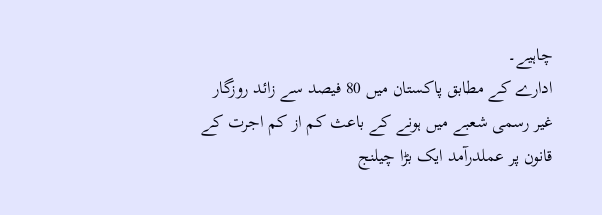چاہیے۔
ادارے کے مطابق پاکستان میں 80 فیصد سے زائد روزگار غیر رسمی شعبے میں ہونے کے باعث کم از کم اجرت کے قانون پر عملدرآمد ایک بڑا چیلنج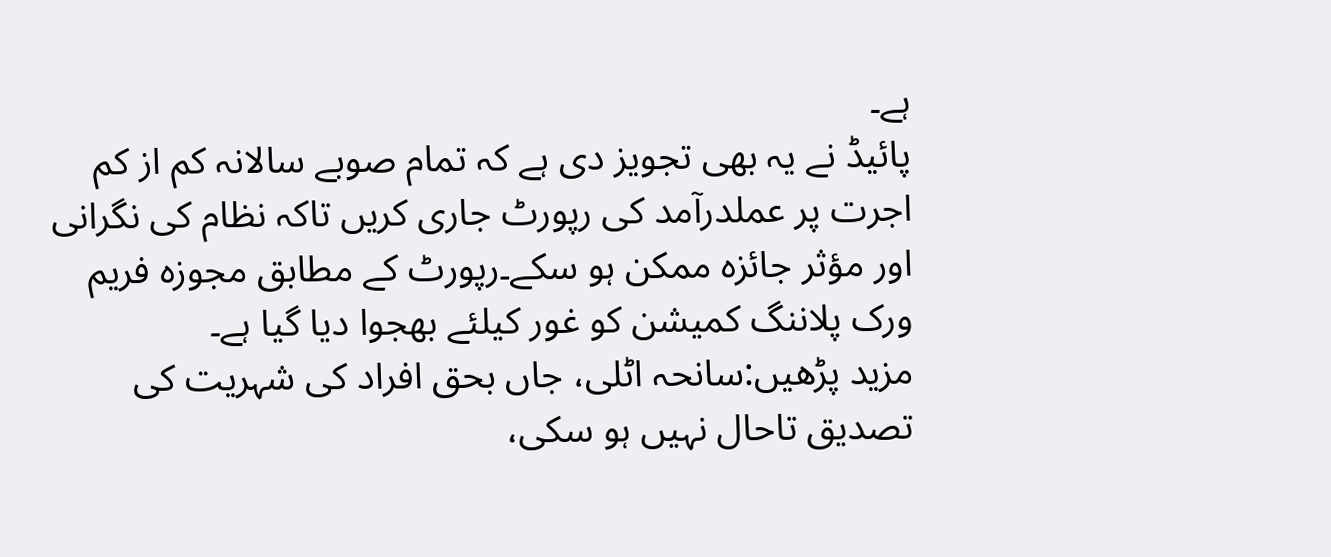ہے۔
پائیڈ نے یہ بھی تجویز دی ہے کہ تمام صوبے سالانہ کم از کم اجرت پر عملدرآمد کی رپورٹ جاری کریں تاکہ نظام کی نگرانی اور مؤثر جائزہ ممکن ہو سکے۔رپورٹ کے مطابق مجوزہ فریم ورک پلاننگ کمیشن کو غور کیلئے بھجوا دیا گیا ہے۔
مزید پڑھیں:سانحہ اٹلی، جاں بحق افراد کی شہریت کی تصدیق تاحال نہیں ہو سکی،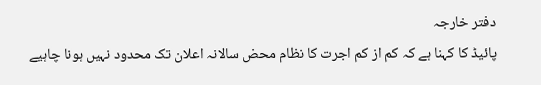دفتر خارجہ
پائیڈ کا کہنا ہے کہ کم از کم اجرت کا نظام محض سالانہ اعلان تک محدود نہیں ہونا چاہیے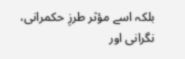بلکہ اسے مؤثر طرزِ حکمرانی، نگرانی اور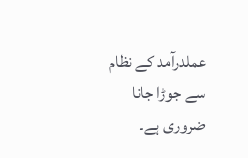عملدرآمد کے نظام سے جوڑا جانا ضروری ہے۔